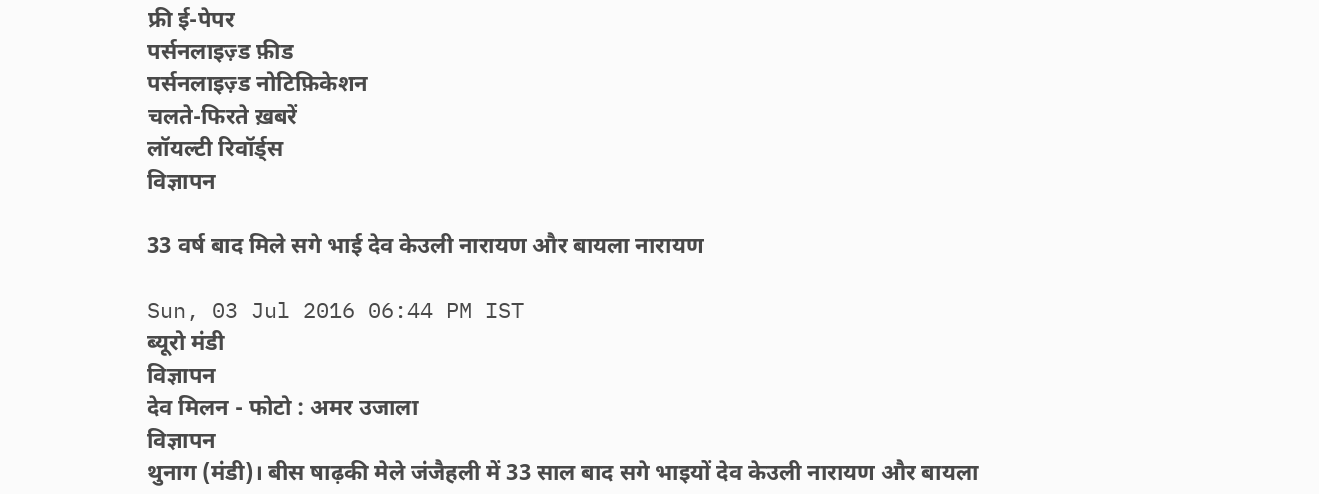फ्री ई-पेपर
पर्सनलाइज़्ड फ़ीड
पर्सनलाइज़्ड नोटिफ़िकेशन
चलते-फिरते ख़बरें
लॉयल्टी रिवॉर्ड्स
विज्ञापन

33 वर्ष बाद मिले सगे भाई देव केउली नारायण और बायला नारायण

Sun, 03 Jul 2016 06:44 PM IST
ब्यूरो मंडी
विज्ञापन
देव मिलन - फोटो : अमर उजाला
विज्ञापन
थुनाग (मंडी)। बीस षाढ़की मेले जंजैहली में 33 साल बाद सगे भाइयों देव केउली नारायण और बायला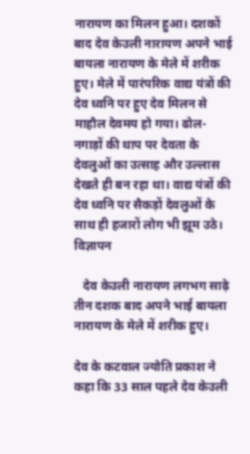नारायण का मिलन हुआ। दशकों बाद देव केउली नारायण अपने भाई बायला नारायण के मेले में शरीक हुए। मेले में पारंपरिक वाद्य यंत्रों की देव ध्वनि पर हुए देव मिलन से माहौल देवमय हो गया। ढोल-नगाड़ों की थाप पर देवता के देवलुओं का उत्साह और उल्लास देखते ही बन रहा था। वाद्य यंत्रों की देव ध्वनि पर सैकड़ों देवलुओं के साथ ही हजारों लोग भी झूम उठे।
विज्ञापन

   देव केउली नारायण लगभग साढ़े तीन दशक बाद अपने भाई बायला नारायण के मेले में शरीक हुए।

देव के कटवाल ज्योति प्रकाश ने कहा कि 33 साल पहले देव केउली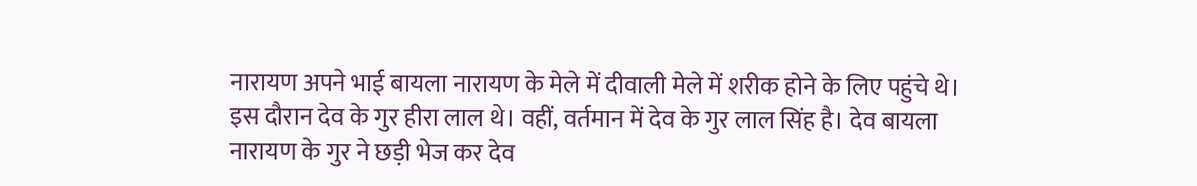नारायण अपने भाई बायला नारायण के मेले में दीवाली मेले में शरीक होने के लिए पहुंचे थे। इस दौरान देव के गुर हीरा लाल थे। वहीं, वर्तमान में देव के गुर लाल सिंह है। देव बायला नारायण के गुर ने छड़ी भेज कर देव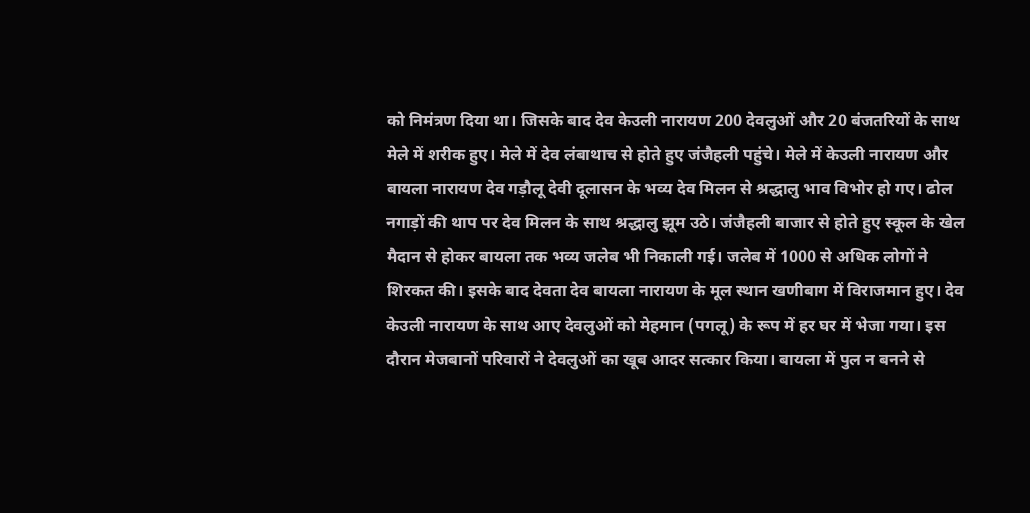को निमंत्रण दिया था। जिसके बाद देव केउली नारायण 200 देवलुओं और 20 बंजतरियों के साथ मेले में शरीक हुए। मेले में देव लंबाथाच से होते हुए जंजैहली पहुंचे। मेले में केउली नारायण और बायला नारायण देव गड़ौलू देवी दूलासन के भव्य देव मिलन से श्रद्धालु भाव विभोर हो गए। ढोल नगाड़ों की थाप पर देव मिलन के साथ श्रद्धालु झूम उठे। जंजैहली बाजार से होते हुए स्कूल के खेल मैदान से होकर बायला तक भव्य जलेब भी निकाली गई। जलेब में 1000 से अधिक लोगों ने शिरकत की। इसके बाद देवता देव बायला नारायण के मूल स्थान खणीबाग में विराजमान हुए। देव केउली नारायण के साथ आए देवलुओं को मेहमान (पगलू) के रूप में हर घर में भेजा गया। इस दौरान मेजबानों परिवारों ने देवलुओं का खूब आदर सत्कार किया। बायला में पुल न बनने से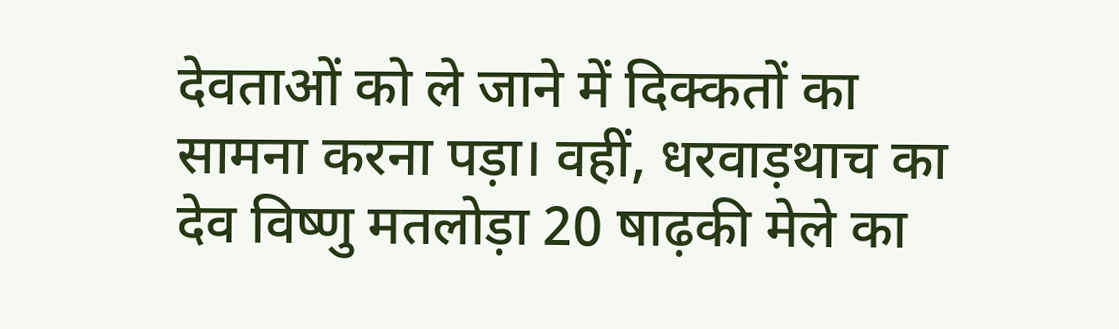देवताओं को ले जाने में दिक्कतों का सामना करना पड़ा। वहीं, धरवाड़थाच का देव विष्णु मतलोड़ा 20 षाढ़की मेले का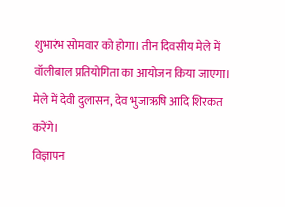शुभारंभ सोमवार को होगा। तीन दिवसीय मेले में वॉलीबाल प्रतियोगिता का आयोजन किया जाएगा। मेले में देवी दुलासन, देव भुजाऋषि आदि शिरकत करेंगे।
विज्ञापन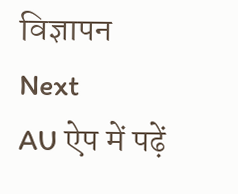विज्ञापन
Next
AU ऐप में पढ़ें